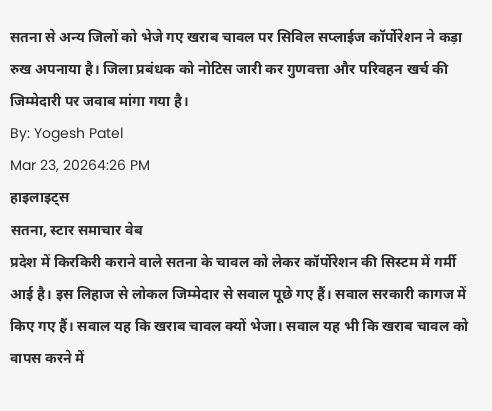सतना से अन्य जिलों को भेजे गए खराब चावल पर सिविल सप्लाईज कॉर्पोरेशन ने कड़ा रुख अपनाया है। जिला प्रबंधक को नोटिस जारी कर गुणवत्ता और परिवहन खर्च की जिम्मेदारी पर जवाब मांगा गया है।
By: Yogesh Patel
Mar 23, 20264:26 PM
हाइलाइट्स
सतना, स्टार समाचार वेब
प्रदेश में किरकिरी कराने वाले सतना के चावल को लेकर कॉर्पोरेशन की सिस्टम में गर्मी आई है। इस लिहाज से लोकल जिम्मेदार से सवाल पूछे गए हैं। सवाल सरकारी कागज में किए गए हैं। सवाल यह कि खराब चावल क्यों भेजा। सवाल यह भी कि खराब चावल को वापस करने में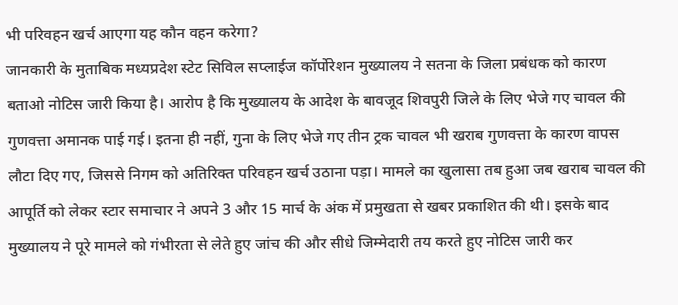भी परिवहन खर्च आएगा यह कौन वहन करेगा?
जानकारी के मुताबिक मध्यप्रदेश स्टेट सिविल सप्लाईज कॉर्पोरेशन मुख्यालय ने सतना के जिला प्रबंधक को कारण बताओ नोटिस जारी किया है। आरोप है कि मुख्यालय के आदेश के बावजूद शिवपुरी जिले के लिए भेजे गए चावल की गुणवत्ता अमानक पाई गई। इतना ही नहीं, गुना के लिए भेजे गए तीन ट्रक चावल भी खराब गुणवत्ता के कारण वापस लौटा दिए गए, जिससे निगम को अतिरिक्त परिवहन खर्च उठाना पड़ा। मामले का खुलासा तब हुआ जब खराब चावल की आपूर्ति को लेकर स्टार समाचार ने अपने 3 और 15 मार्च के अंक में प्रमुखता से खबर प्रकाशित की थी। इसके बाद मुख्यालय ने पूरे मामले को गंभीरता से लेते हुए जांच की और सीधे जिम्मेदारी तय करते हुए नोटिस जारी कर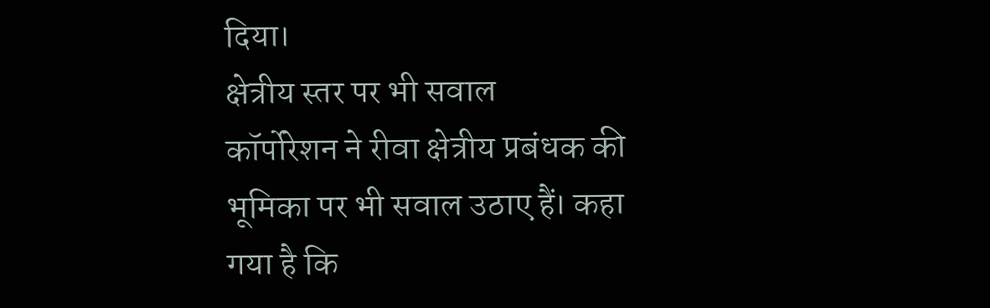दिया।
क्षेत्रीय स्तर पर भी सवाल
कॉर्पोरेशन ने रीवा क्षेत्रीय प्रबंधक की भूमिका पर भी सवाल उठाए हैं। कहा गया है कि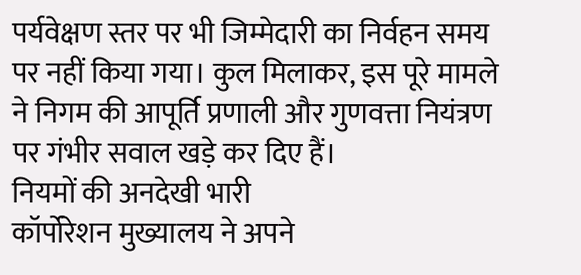पर्यवेक्षण स्तर पर भी जिम्मेदारी का निर्वहन समय पर नहीं किया गया। कुल मिलाकर, इस पूरे मामले ने निगम की आपूर्ति प्रणाली और गुणवत्ता नियंत्रण पर गंभीर सवाल खड़े कर दिए हैं।
नियमों की अनदेखी भारी
कॉर्पोरेशन मुख्यालय ने अपने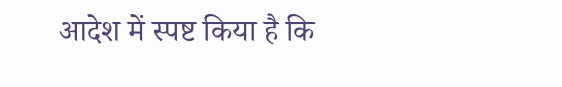आदेश में स्पष्ट किया है कि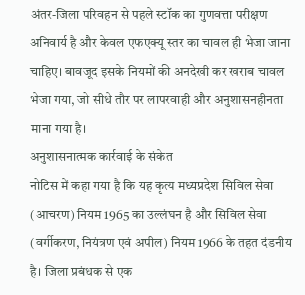अंतर-जिला परिवहन से पहले स्टॉक का गुणवत्ता परीक्षण अनिवार्य है और केवल एफएक्यू स्तर का चावल ही भेजा जाना चाहिए। बावजूद इसके नियमों की अनदेखी कर खराब चावल भेजा गया, जो सीधे तौर पर लापरवाही और अनुशासनहीनता माना गया है।
अनुशासनात्मक कार्रवाई के संकेत
नोटिस में कहा गया है कि यह कृत्य मध्यप्रदेश सिविल सेवा (आचरण) नियम 1965 का उल्लंघन है और सिविल सेवा (वर्गीकरण, नियंत्रण एवं अपील) नियम 1966 के तहत दंडनीय है। जिला प्रबंधक से एक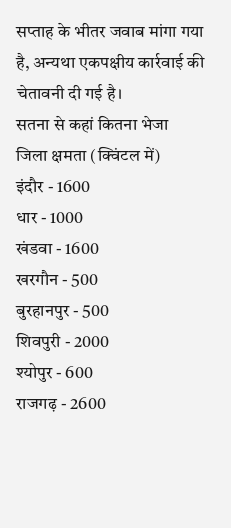सप्ताह के भीतर जवाब मांगा गया है, अन्यथा एकपक्षीय कार्रवाई की चेतावनी दी गई है।
सतना से कहां कितना भेजा
जिला क्षमता (क्विंटल में)
इंदौर - 1600
धार - 1000
खंडवा - 1600
खरगौन - 500
बुरहानपुर - 500
शिवपुरी - 2000
श्योपुर - 600
राजगढ़ - 2600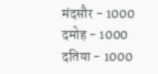मंदसौर - 1000
दमोह - 1000
दतिया - 1000